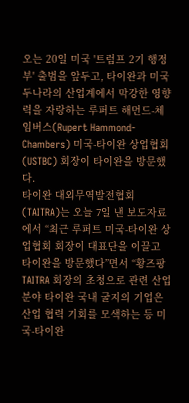오는 20일 미국 '트럼프 2기 행정부' 출범을 앞두고, 타이완과 미국 두나라의 산업계에서 막강한 영향력을 자랑하는 루퍼트 해먼드-체임버스(Rupert Hammond-Chambers) 미국-타이완 상업협회(USTBC) 회장이 타이완을 방문했다.
타이완 대외무역발전협회(TAITRA)는 오늘 7일 낸 보도자료에서 “최근 루퍼트 미국-타이완 상업협회 회장이 대표단을 이끌고 타이완을 방문했다”면서 “황즈팡 TAITRA 회장의 초청으로 관련 산업 분야 타이완 국내 굴지의 기업은 산업 협력 기회를 모색하는 등 미국-타이완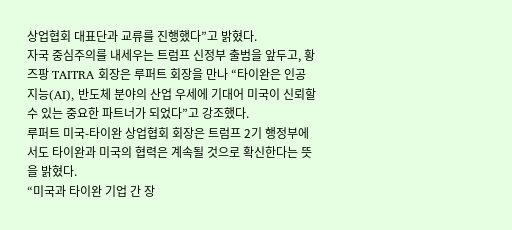상업협회 대표단과 교류를 진행했다”고 밝혔다.
자국 중심주의를 내세우는 트럼프 신정부 출범을 앞두고, 황즈팡 TAITRA 회장은 루퍼트 회장을 만나 “타이완은 인공지능(AI), 반도체 분야의 산업 우세에 기대어 미국이 신뢰할 수 있는 중요한 파트너가 되었다”고 강조했다.
루퍼트 미국-타이완 상업협회 회장은 트럼프 2기 행정부에서도 타이완과 미국의 협력은 계속될 것으로 확신한다는 뜻을 밝혔다.
“미국과 타이완 기업 간 장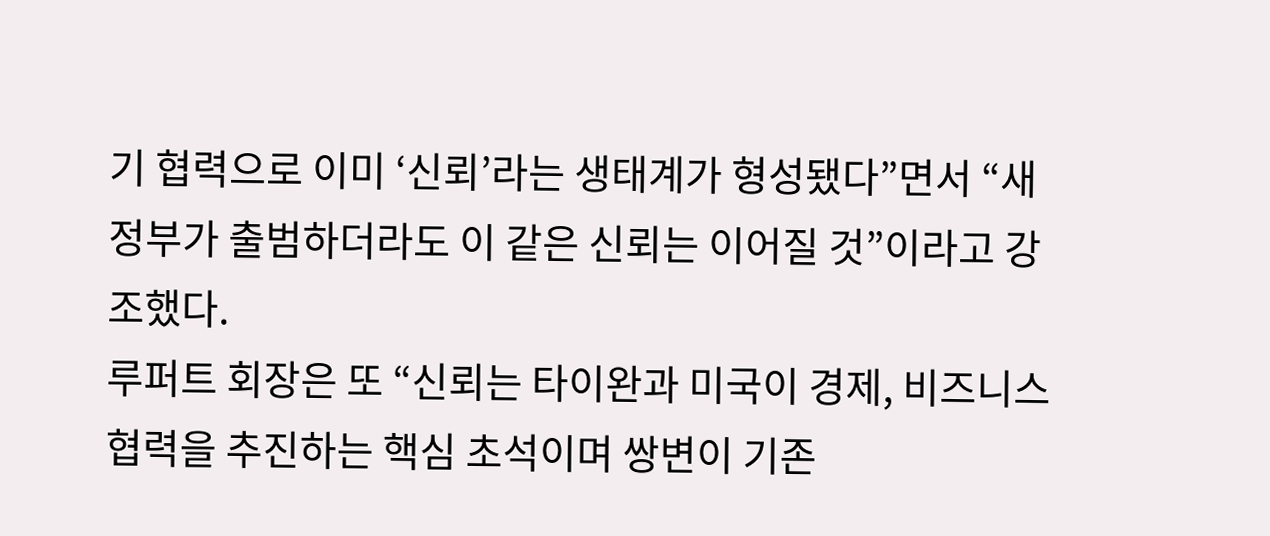기 협력으로 이미 ‘신뢰’라는 생태계가 형성됐다”면서 “새 정부가 출범하더라도 이 같은 신뢰는 이어질 것”이라고 강조했다.
루퍼트 회장은 또 “신뢰는 타이완과 미국이 경제, 비즈니스 협력을 추진하는 핵심 초석이며 쌍변이 기존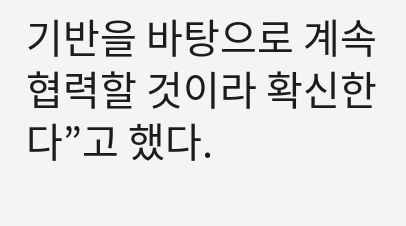기반을 바탕으로 계속 협력할 것이라 확신한다”고 했다.